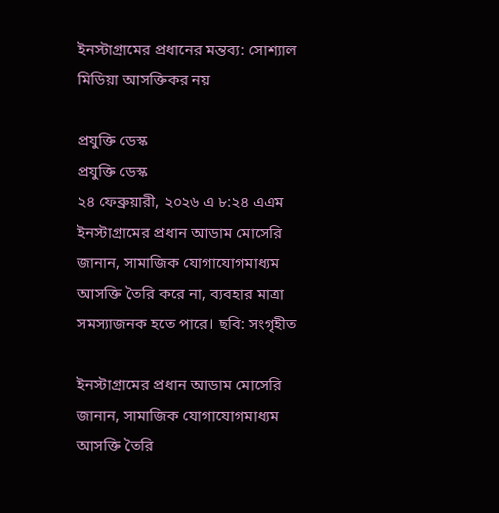ইনস্টাগ্রামের প্রধানের মন্তব্য: সোশ্যাল মিডিয়া আসক্তিকর নয়

প্রযুক্তি ডেস্ক
প্রযুক্তি ডেস্ক
২৪ ফেব্রুয়ারী, ২০২৬ এ ৮:২৪ এএম
ইনস্টাগ্রামের প্রধান আডাম মোসেরি জানান, সামাজিক যোগাযোগমাধ্যম আসক্তি তৈরি করে না, ব্যবহার মাত্রা সমস্যাজনক হতে পারে। ছবি: সংগৃহীত

ইনস্টাগ্রামের প্রধান আডাম মোসেরি জানান, সামাজিক যোগাযোগমাধ্যম আসক্তি তৈরি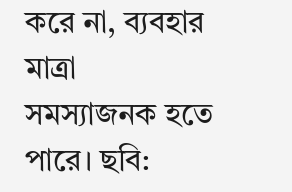করে না, ব্যবহার মাত্রা সমস্যাজনক হতে পারে। ছবি: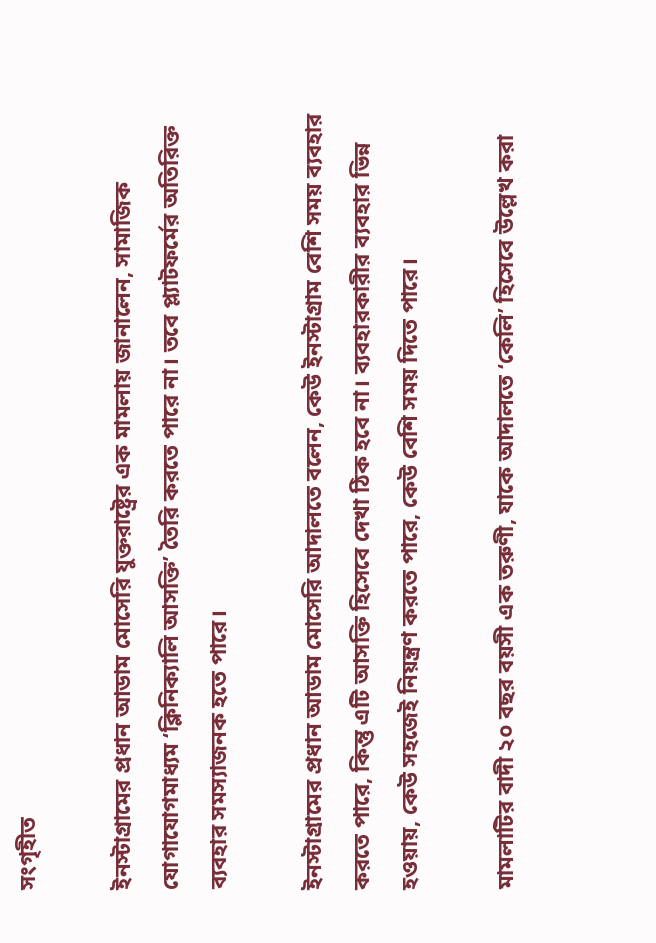সংগৃহীত

ইনস্টাগ্রামের প্রধান আডাম মোসেরি যুক্তরাষ্ট্রের এক মামলায় জানালেন, সামাজিক যোগাযোগমাধ্যম ‘ক্লিনিক্যালি আসক্তি’ তৈরি করতে পারে না। তবে প্ল্যাটফর্মের অতিরিক্ত ব্যবহার সমস্যাজনক হতে পারে।

ইনস্টাগ্রামের প্রধান আডাম মোসেরি আদালতে বলেন, কেউ ইনস্টাগ্রাম বেশি সময় ব্যবহার করতে পারে, কিন্তু এটি আসক্তি হিসেবে দেখা ঠিক হবে না। ব্যবহারকারীর ব্যবহার ভিন্ন হওয়ায়, কেউ সহজেই নিয়ন্ত্রণ করতে পারে, কেউ বেশি সময় দিতে পারে।

মামলাটির বাদী ২০ বছর বয়সী এক তরুণী, যাকে আদালতে ‘কেলি’ হিসেবে উল্লেখ করা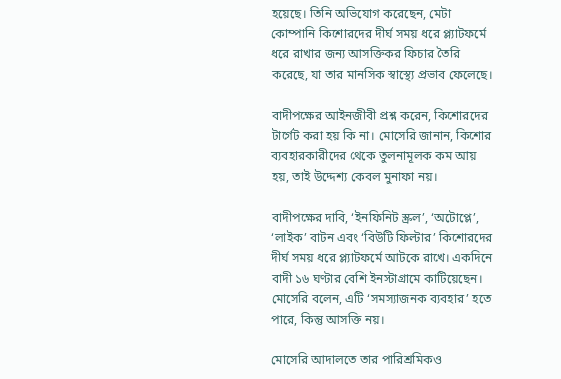হয়েছে। তিনি অভিযোগ করেছেন, মেটা কোম্পানি কিশোরদের দীর্ঘ সময় ধরে প্ল্যাটফর্মে ধরে রাখার জন্য আসক্তিকর ফিচার তৈরি করেছে, যা তার মানসিক স্বাস্থ্যে প্রভাব ফেলেছে।

বাদীপক্ষের আইনজীবী প্রশ্ন করেন, কিশোরদের টার্গেট করা হয় কি না। মোসেরি জানান, কিশোর ব্যবহারকারীদের থেকে তুলনামূলক কম আয় হয়, তাই উদ্দেশ্য কেবল মুনাফা নয়।

বাদীপক্ষের দাবি, ‘ইনফিনিট স্ক্রল’, ‘অটোপ্লে’, ‘লাইক’ বাটন এবং ‘বিউটি ফিল্টার’ কিশোরদের দীর্ঘ সময় ধরে প্ল্যাটফর্মে আটকে রাখে। একদিনে বাদী ১৬ ঘণ্টার বেশি ইনস্টাগ্রামে কাটিয়েছেন। মোসেরি বলেন, এটি ‘সমস্যাজনক ব্যবহার’ হতে পারে, কিন্তু আসক্তি নয়।

মোসেরি আদালতে তার পারিশ্রমিকও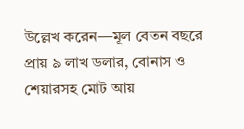উল্লেখ করেন—মূল বেতন বছরে প্রায় ৯ লাখ ডলার, বোনাস ও শেয়ারসহ মোট আয়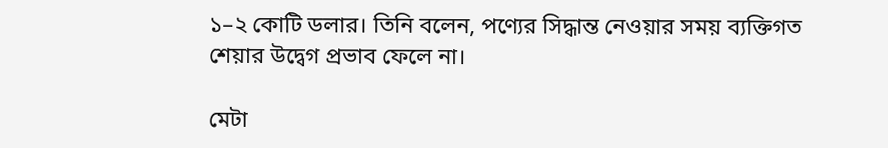১–২ কোটি ডলার। তিনি বলেন, পণ্যের সিদ্ধান্ত নেওয়ার সময় ব্যক্তিগত শেয়ার উদ্বেগ প্রভাব ফেলে না।

মেটা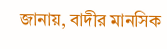জানায়, বাদীর মানসিক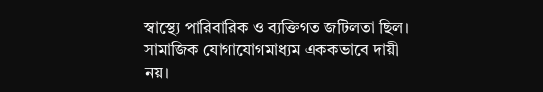স্বাস্থ্যে পারিবারিক ও ব্যক্তিগত জটিলতা ছিল। সামাজিক যোগাযোগমাধ্যম এককভাবে দায়ী নয়।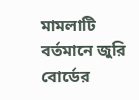মামলাটি বর্তমানে জুরি বোর্ডের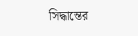সিদ্ধান্তের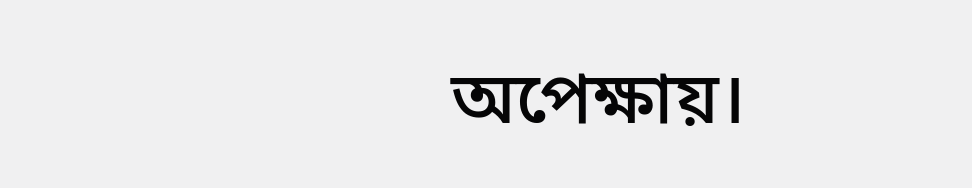অপেক্ষায়।